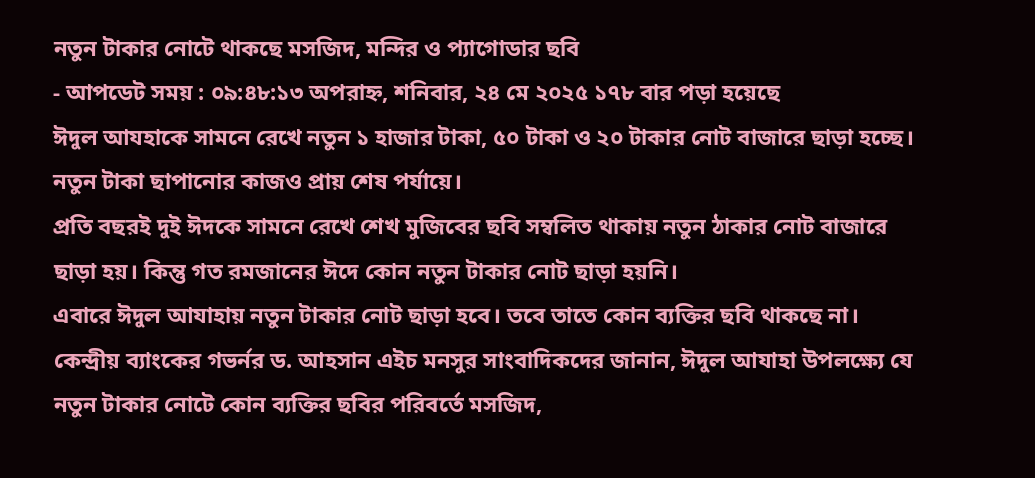নতুন টাকার নোটে থাকছে মসজিদ, মন্দির ও প্যাগোডার ছবি
- আপডেট সময় : ০৯:৪৮:১৩ অপরাহ্ন, শনিবার, ২৪ মে ২০২৫ ১৭৮ বার পড়া হয়েছে
ঈদুল আযহাকে সামনে রেখে নতুন ১ হাজার টাকা, ৫০ টাকা ও ২০ টাকার নোট বাজারে ছাড়া হচ্ছে। নতুন টাকা ছাপানোর কাজও প্রায় শেষ পর্যায়ে।
প্রতি বছরই দুই ঈদকে সামনে রেখে শেখ মুজিবের ছবি সম্বলিত থাকায় নতুন ঠাকার নোট বাজারে ছাড়া হয়। কিন্তু গত রমজানের ঈদে কোন নতুন টাকার নোট ছাড়া হয়নি।
এবারে ঈদুল আযাহায় নতুন টাকার নোট ছাড়া হবে। তবে তাতে কোন ব্যক্তির ছবি থাকছে না।
কেন্দ্রীয় ব্যাংকের গভর্নর ড. আহসান এইচ মনসুর সাংবাদিকদের জানান, ঈদুল আযাহা উপলক্ষ্যে যে নতুন টাকার নোটে কোন ব্যক্তির ছবির পরিবর্তে মসজিদ,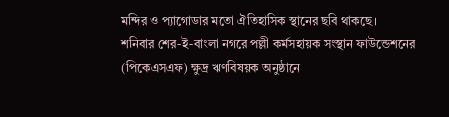মন্দির ও প্যাগোডার মতো ঐতিহাসিক স্থানের ছবি থাকছে।
শনিবার শের-ই-বাংলা নগরে পল্লী কর্মসহায়ক সংস্থান ফাউন্ডেশনের (পিকেএসএফ) ক্ষুদ্র ঋণবিষয়ক অনুষ্ঠানে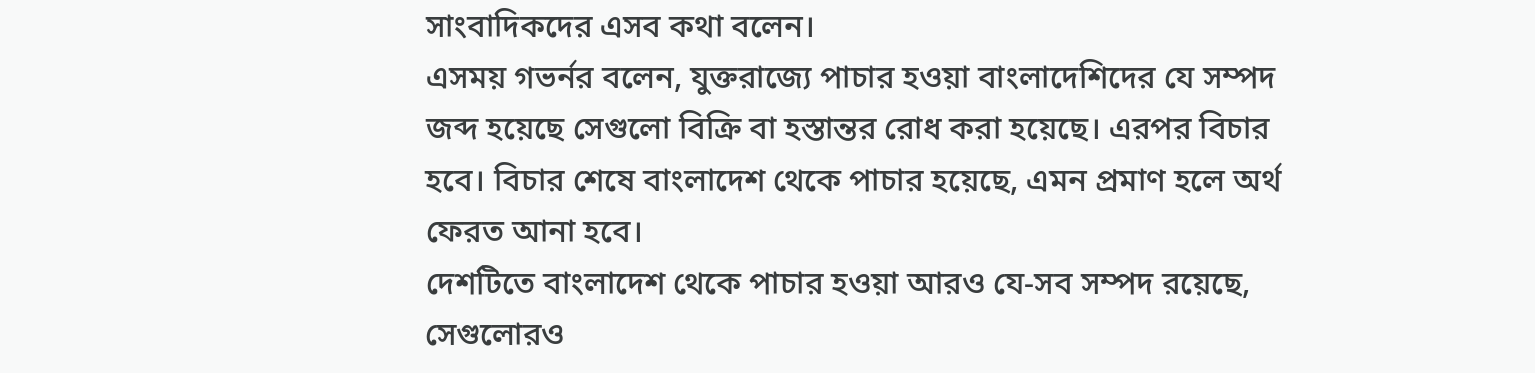সাংবাদিকদের এসব কথা বলেন।
এসময় গভর্নর বলেন, যুক্তরাজ্যে পাচার হওয়া বাংলাদেশিদের যে সম্পদ জব্দ হয়েছে সেগুলো বিক্রি বা হস্তান্তর রোধ করা হয়েছে। এরপর বিচার হবে। বিচার শেষে বাংলাদেশ থেকে পাচার হয়েছে, এমন প্রমাণ হলে অর্থ ফেরত আনা হবে।
দেশটিতে বাংলাদেশ থেকে পাচার হওয়া আরও যে-সব সম্পদ রয়েছে, সেগুলোরও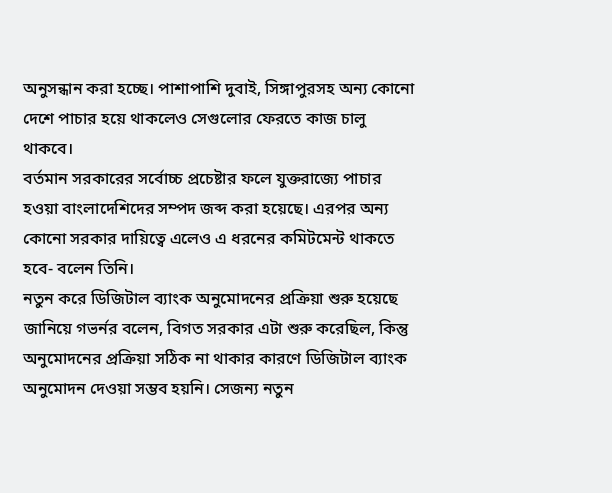অনুসন্ধান করা হচ্ছে। পাশাপাশি দুবাই, সিঙ্গাপুরসহ অন্য কোনো দেশে পাচার হয়ে থাকলেও সেগুলোর ফেরতে কাজ চালু থাকবে।
বর্তমান সরকারের সর্বোচ্চ প্রচেষ্টার ফলে যুক্তরাজ্যে পাচার হওয়া বাংলাদেশিদের সম্পদ জব্দ করা হয়েছে। এরপর অন্য কোনো সরকার দায়িত্বে এলেও এ ধরনের কমিটমেন্ট থাকতে হবে- বলেন তিনি।
নতুন করে ডিজিটাল ব্যাংক অনুমোদনের প্রক্রিয়া শুরু হয়েছে জানিয়ে গভর্নর বলেন, বিগত সরকার এটা শুরু করেছিল, কিন্তু অনুমোদনের প্রক্রিয়া সঠিক না থাকার কারণে ডিজিটাল ব্যাংক অনুমোদন দেওয়া সম্ভব হয়নি। সেজন্য নতুন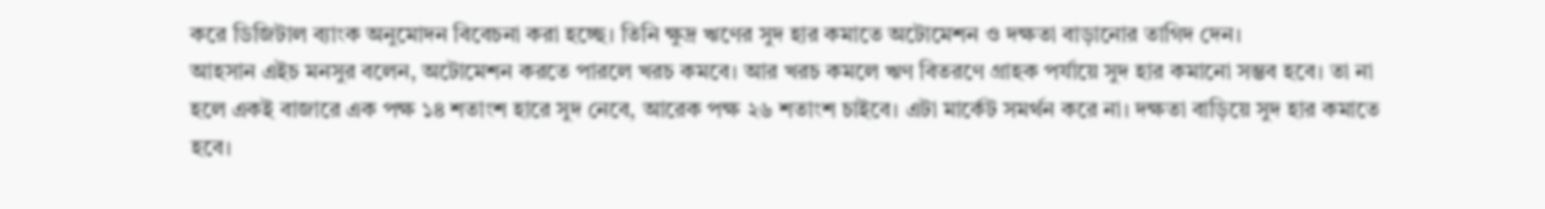করে ডিজিটাল ব্যাংক অনুমোদন বিবেচনা করা হচ্ছে। তিনি ক্ষুদ্র ঋণের সুদ হার কমাতে অটোমেশন ও দক্ষতা বাড়ানোর তাগিদ দেন।
আহসান এইচ মনসুর বলেন, অটোমেশন করতে পারলে খরচ কমবে। আর খরচ কমলে ঋণ বিতরণে গ্রাহক পর্যায়ে সুদ হার কমানো সম্ভব হবে। তা না হলে একই বাজারে এক পক্ষ ১৪ শতাংশ হারে সুদ নেবে, আরেক পক্ষ ২৬ শতাংশ চাইবে। এটা মার্কেট সমর্থন করে না। দক্ষতা বাড়িয়ে সুদ হার কমাতে হবে।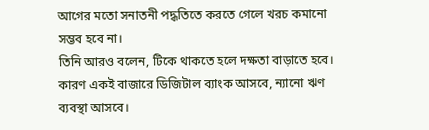আগের মতো সনাতনী পদ্ধতিতে করতে গেলে খরচ কমানো সম্ভব হবে না।
তিনি আরও বলেন, টিকে থাকতে হলে দক্ষতা বাড়াতে হবে। কারণ একই বাজারে ডিজিটাল ব্যাংক আসবে, ন্যানো ঋণ ব্যবস্থা আসবে।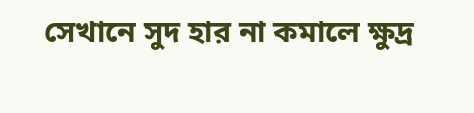সেখানে সুদ হার না কমালে ক্ষুদ্র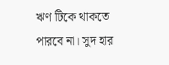ঋণ টিকে থাকতে পারবে না। সুদ হার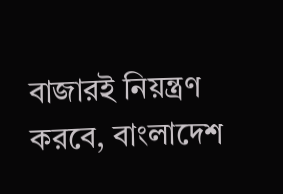বাজারই নিয়ন্ত্রণ করবে, বাংলাদেশ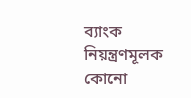ব্যাংক নিয়ন্ত্রণমূলক কোনো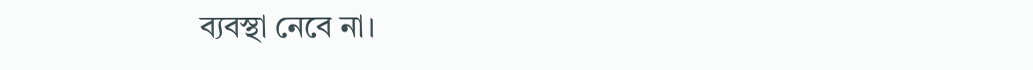ব্যবস্থা নেবে না।